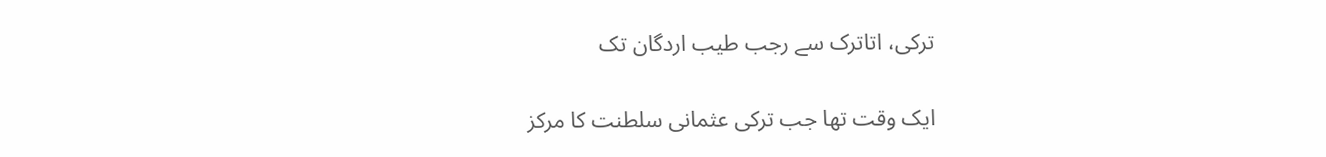ترکی، اتاترک سے رجب طیب اردگان تک

ایک وقت تھا جب ترکی عثمانی سلطنت کا مرکز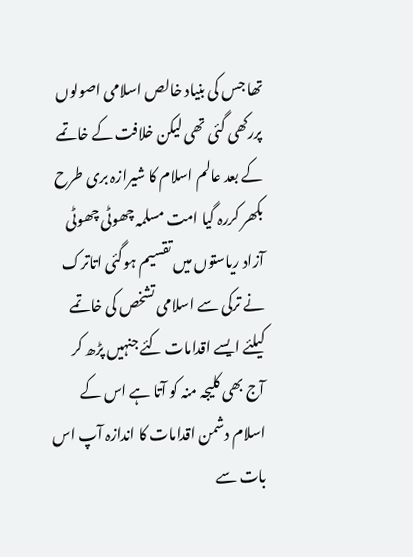تھا جس کی بنیاد خالص اسلامی اصولوں پررکھی گئی تھی لیکن خلافت کے خاتمے کے بعد عالم اسلام کا شیرازہ بری طرح بکھر کررہ گیا امت مسلمہ چھوٹی چھوٹی آزاد ریاستوں میں تقسیم ہوگئی اتاترک نے ترکی سے اسلامی تشخص کی خاتمے کیلئے ایسے اقدامات کئے جنہیں پڑھ کر آج بھی کلیجہ منہ کو آتا ہے اس کے اسلام دشمن اقدامات کا اندازہ آپ اس بات سے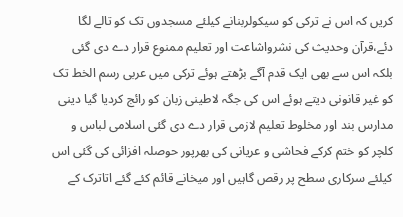کریں کہ اس نے ترکی کو سیکولربنانے کیلئے مسجدوں تک کو تالے لگا دئے،قرآن وحدیث کی نشرواشاعت اور تعلیم ممنوع قرار دے دی گئی بلکہ اس سے بھی ایک قدم آگے بڑھتے ہوئے ترکی میں عربی رسم الخط تک کو غیر قانونی دیتے ہوئے اس کی جگہ لاطینی زبان کو رائج کردیا گیا دینی مدارس بند اور مخلوط تعلیم لازمی قرار دے دی گئی اسلامی لباس و کلچر کو ختم کرکے فحاشی و عریانی کی بھرپور حوصلہ افزائی کی گئی اس کیلئے سرکاری سطح پر رقص گاہیں اور میخانے قائم کئے گئے اتاترک کے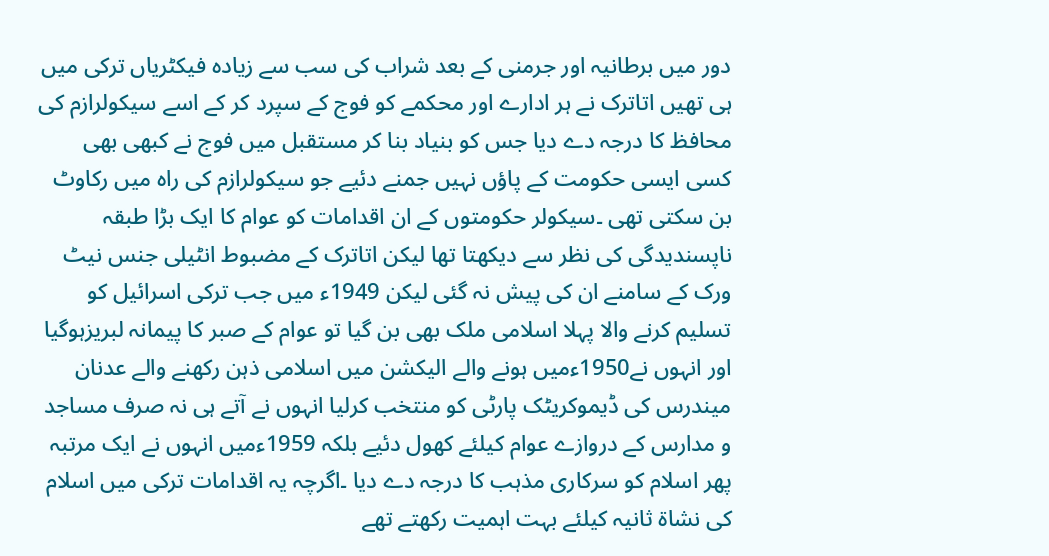دور میں برطانیہ اور جرمنی کے بعد شراب کی سب سے زیادہ فیکٹریاں ترکی میں ہی تھیں اتاترک نے ہر ادارے اور محکمے کو فوج کے سپرد کر کے اسے سیکولرازم کی محافظ کا درجہ دے دیا جس کو بنیاد بنا کر مستقبل میں فوج نے کبھی بھی کسی ایسی حکومت کے پاؤں نہیں جمنے دئیے جو سیکولرازم کی راہ میں رکاوٹ بن سکتی تھی ۔سیکولر حکومتوں کے ان اقدامات کو عوام کا ایک بڑا طبقہ ناپسندیدگی کی نظر سے دیکھتا تھا لیکن اتاترک کے مضبوط انٹیلی جنس نیٹ ورک کے سامنے ان کی پیش نہ گئی لیکن 1949ء میں جب ترکی اسرائیل کو تسلیم کرنے والا پہلا اسلامی ملک بھی بن گیا تو عوام کے صبر کا پیمانہ لبریزہوگیا اور انہوں نے1950ءمیں ہونے والے الیکشن میں اسلامی ذہن رکھنے والے عدنان میندرس کی ڈیموکریٹک پارٹی کو منتخب کرلیا انہوں نے آتے ہی نہ صرف مساجد و مدارس کے دروازے عوام کیلئے کھول دئیے بلکہ 1959ءمیں انہوں نے ایک مرتبہ پھر اسلام کو سرکاری مذہب کا درجہ دے دیا ۔اگرچہ یہ اقدامات ترکی میں اسلام کی نشاة ثانیہ کیلئے بہت اہمیت رکھتے تھے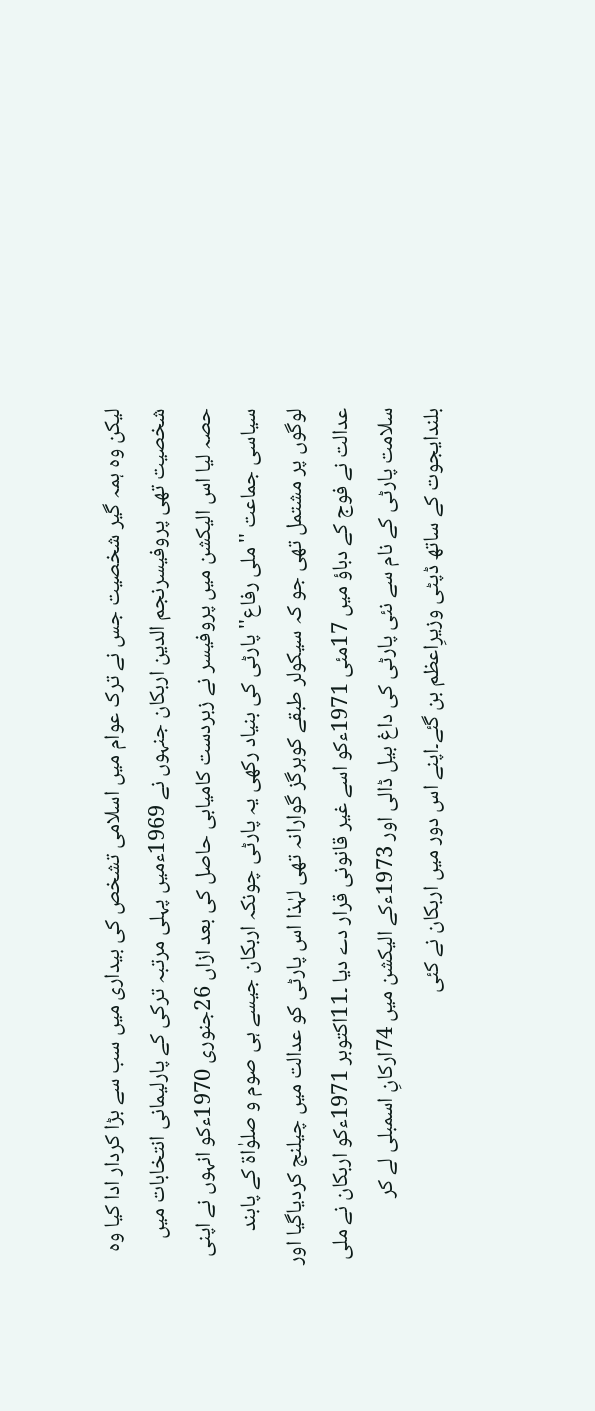لیکن وہ ہمہ گیر شخصیت جس نے ترک عوام میں اسلامی تشخص کی بیداری میں سب سے بڑا کردار ادا کیا وہ شخصیت تھی پروفیسرنجم الدین اربکان جنہوں نے 1969ءمیں پہلی مرتبہ ترکی کے پارلیمانی انتخابات میں حصہ لیا اس الیکشن میں پروفیسر نے زبردست کامیابی حاصل کی بعد ازاں 26جنوری 1970ءکو انہوں نے اپنی سیاسی جماعت ''ملی رفاع''پارٹی کی بنیاد رکھی یہ پارٹی چونکہ اربکان جیسے ہی صوم و صلوٰاة کے پابند لوگوں پر مشتمل تھی جو کہ سیکولر طبقے کوہرگز گوارانہ تھی لہٰذا اس پارٹی کو عدالت میں چیلنج کردیاگیا اور عدالت نے فوج کے دباؤ میں 17مئی 1971ءکو اسے غیر قانونی قرار دے دیا ۔11اکتوبر 1971ءکو اربکان نے ملی سلامت پارٹی کے نام سے نئی پارٹی کی داغ بیل ڈالی اور 1973ءکے الیکشن میں 74ارکانِ اسمبلی لے کر بلندایجوت کے ساتھ ڈپٹی وزیرِاعظم بن گئے۔اپنے اس دور میں اربکان نے کئی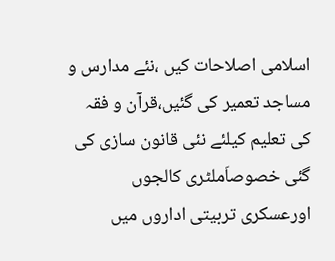اسلامی اصلاحات کیں ،نئے مدارس و مساجد تعمیر کی گئیں،قرآن و فقہ کی تعلیم کیلئے نئی قانون سازی کی گئی خصوصاَملٹری کالجوں اورعسکری تربیتی اداروں میں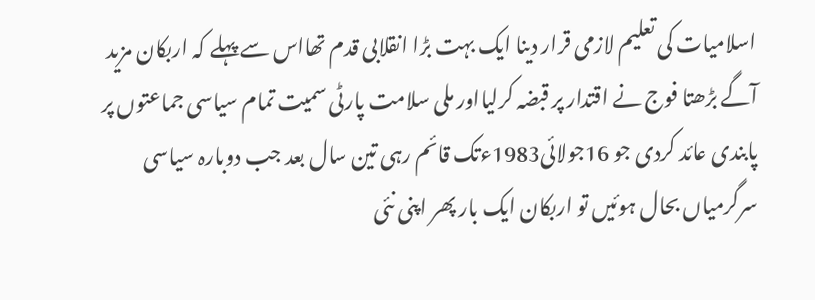اسلامیات کی تعلیم لازمی قرار دینا ایک بہت بڑا انقلابی قدم تھااس سے پہلے کہ اربکان مزید آگے بڑھتا فوج نے اقتدار پر قبضہ کرلیااور ملی سلامت پارٹی سمیت تمام سیاسی جماعتوں پر پابندی عائد کردی جو 16جولائی1983ءتک قائم رہی تین سال بعد جب دوبارہ سیاسی سرگرمیاں بحال ہوئیں تو اربکان ایک بار پھر اپنی نئی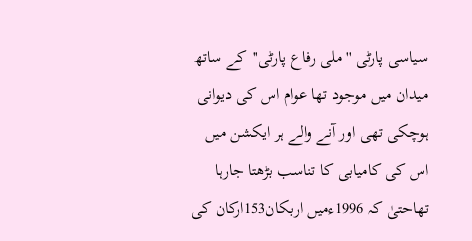سیاسی پارٹی ''ملی رفاع پارٹی''کے ساتھ میدان میں موجود تھا عوام اس کی دیوانی ہوچکی تھی اور آنے والے ہر ایکشن میں اس کی کامیابی کا تناسب بڑھتا جارہا تھاحتیٰ کہ 1996ءمیں اربکان153ارکان کی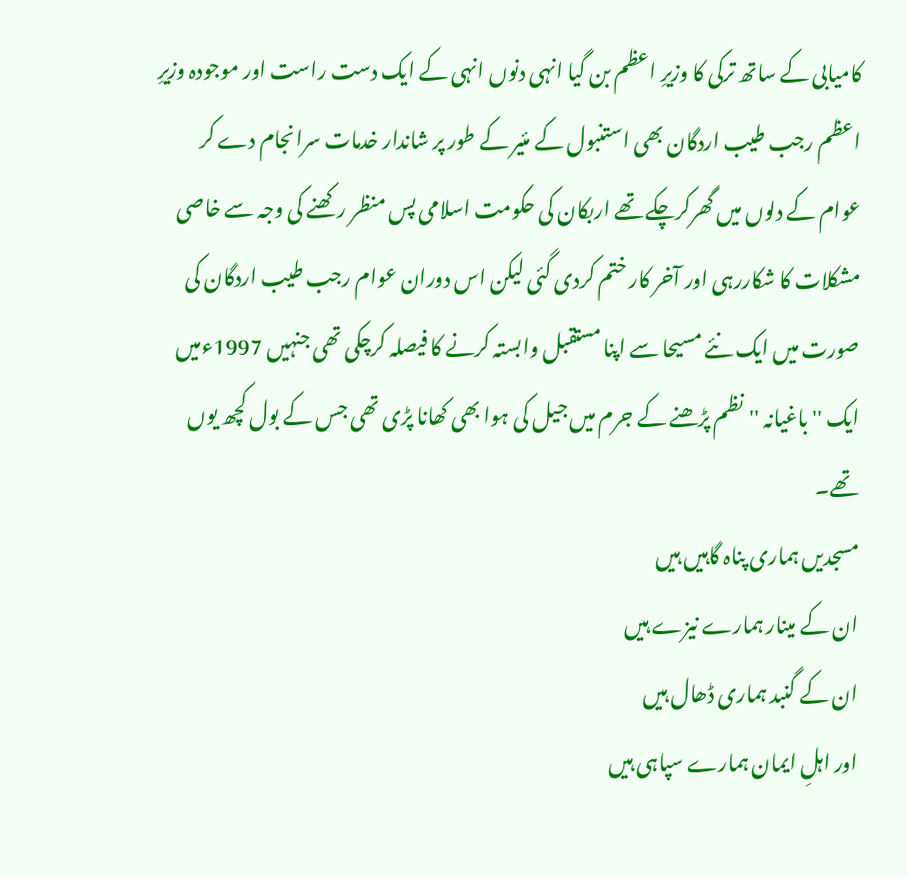کامیابی کے ساتھ ترکی کا وزیرِ اعظم بن گیا انہی دنوں انہی کے ایک دست راست اور موجودہ وزیرِ اعظم رجب طیب اردگان بھی استنبول کے مئیر کے طور پر شاندار خدمات سرانجام دے کر عوام کے دلوں میں گھرکرچکے تھے اربکان کی حکومت اسلامی پس منظر رکھنے کی وجہ سے خاصی مشکلات کا شکاررہی اور آخر کار ختم کردی گئی لیکن اس دوران عوام رجب طیب اردگان کی صورت میں ایک نئے مسیحا سے اپنا مستقبل وابستہ کرنے کا فیصلہ کرچکی تھی جنہیں 1997ءمیں ایک ''باغیانہ ''نظم پڑھنے کے جرم میں جیل کی ہوا بھی کھانا پڑی تھی جس کے بول کچھ یوں تھے۔
مسجدیں ہماری پناہ گاہیں ہیں
ان کے مینار ہمارے نیزے ہیں
ان کے گنبد ہماری ڈھال ہیں
اور اہلِ ایمان ہمارے سپاہی ہیں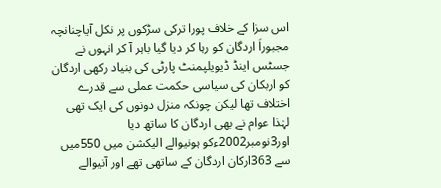اس سزا کے خلاف پورا ترکی سڑکوں پر نکل آیاچنانچہ مجبوراَ اردگان کو رہا کر دیا گیا باہر آ کر انہوں نے جسٹس اینڈ ڈیویلپمنٹ پارٹی کی بنیاد رکھی اردگان کو اربکان کی سیاسی حکمت عملی سے قدرے اختلاف تھا لیکن چونکہ منزل دونوں کی ایک تھی لہٰذا عوام نے بھی اردگان کا ساتھ دیا اور3نومبر2002ءکو ہونیوالے الیکشن میں 550میں سے 363ارکان اردگان کے ساتھی تھے اور آنیوالے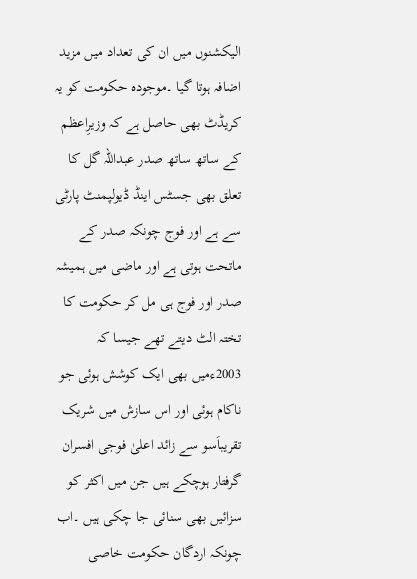الیکشنوں میں ان کی تعداد میں مزید اضافہ ہوتا گیا ۔موجودہ حکومت کو یہ کریڈٹ بھی حاصل ہے کہ وزیرِاعظم کے ساتھ ساتھ صدر عبداللہ گل کا تعلق بھی جسٹس اینڈ ڈیولپمنٹ پارٹی سے ہے اور فوج چونکہ صدر کے ماتحت ہوتی ہے اور ماضی میں ہمیشہ صدر اور فوج ہی مل کر حکومت کا تختہ الٹ دیتے تھے جیسا کہ 2003ءمیں بھی ایک کوشش ہوئی جو ناکام ہوئی اور اس سازش میں شریک تقریباَسو سے زائد اعلیٰ فوجی افسران گرفتار ہوچکے ہیں جن میں اکثر کو سزائیں بھی سنائی جا چکی ہیں ۔اب چونکہ اردگان حکومت خاصی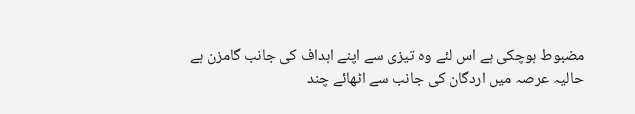مضبوط ہوچکی ہے اس لئے وہ تیزی سے اپنے اہداف کی جانب گامزن ہے حالیہ عرصہ میں اردگان کی جانب سے اٹھائے چند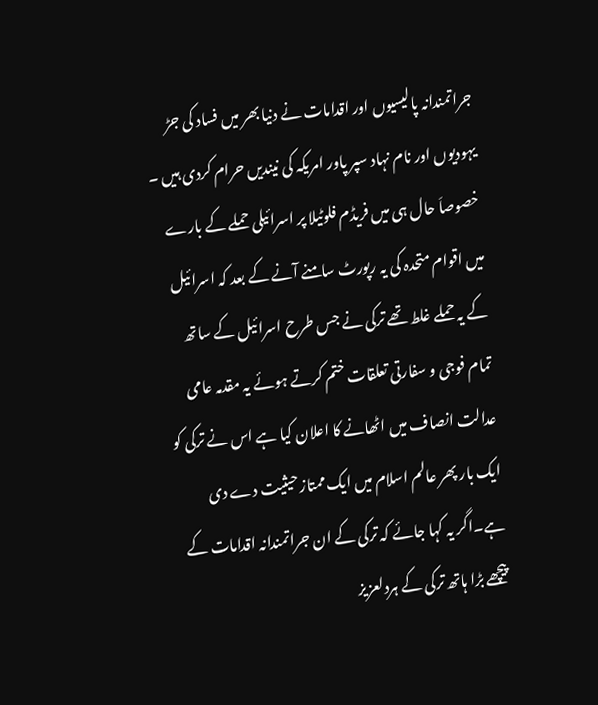جراتمندانہ پالیسیوں اور اقدامات نے دنیا بھر میں فساد کی جڑ یہودیوں اور نام نہاد سپر پاور امریکہ کی نیندیں حرام کردی ہیں ۔ خصوصاَ حال ہی میں فریڈم فلوٹیلا پر اسرائیلی حملے کے بارے میں اقوام متحدہ کی یہ رپورٹ سامنے آنے کے بعد کہ اسرائیل کے یہ حملے غلط تھے ترکی نے جس طرح اسرائیل کے ساتھ تمام فوجی و سفارتی تعلقات ختم کرتے ہوئے یہ مقدمہ عامی عدالت انصاف میں اٹھانے کا اعلان کیا ہے اس نے ترکی کو ایک بار پھر عالم اسلام میں ایک ممتاز حیثیت دے دی ہے۔اگر یہ کہا جائے کہ ترکی کے ان جراتمندانہ اقدامات کے پیچھے بڑا ہاتھ ترکی کے ہردلعزیز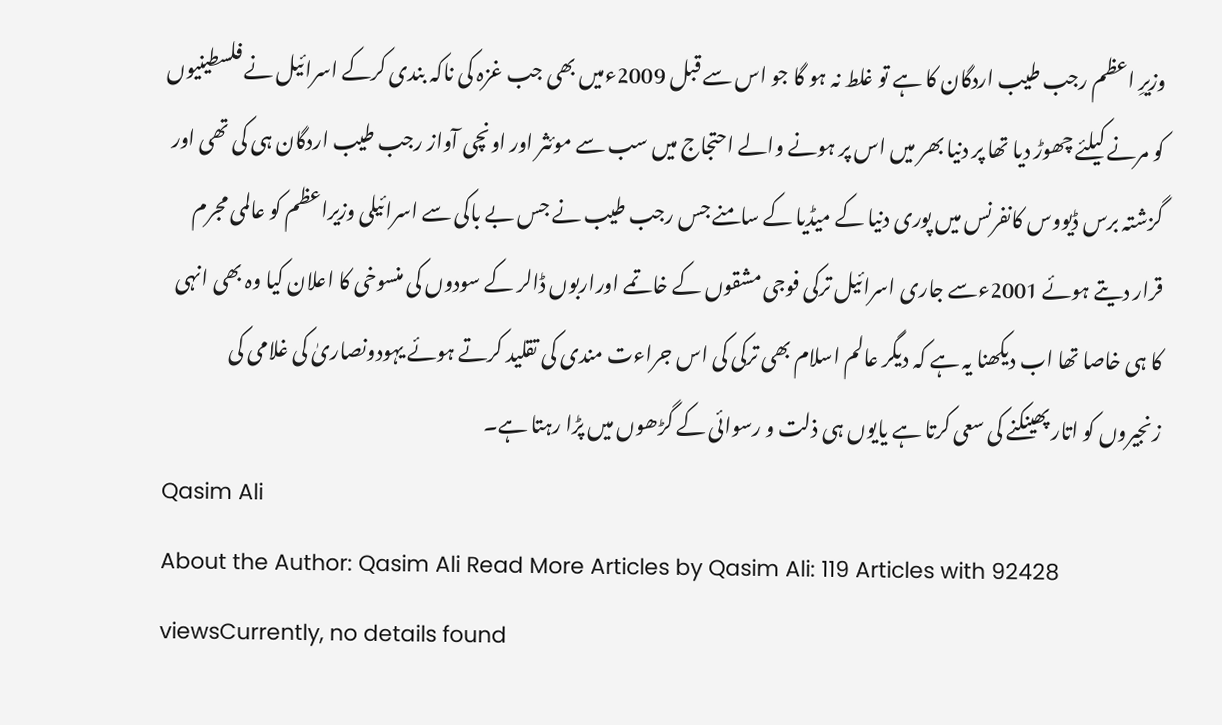وزیرِ اعظم رجب طیب اردگان کا ہے تو غلط نہ ہو گا جو اس سے قبل 2009ءمیں بھی جب غزہ کی ناکہ بندی کرکے اسرائیل نے فلسطینیوں کو مرنے کیلئے چھوڑ دیا تھا پر دنیا بھر میں اس پر ہونے والے احتجاج میں سب سے موئثر اور اونچی آواز رجب طیب اردگان ہی کی تھی اور گزشتہ برس ڈیووس کانفرنس میں پوری دنیا کے میڈیا کے سامنے جس رجب طیب نے جس بے باکی سے اسرائیلی وزیراعظم کو عالمی مجرم قرار دیتے ہوئے 2001ءسے جاری اسرائیل ترکی فوجی مشقوں کے خاتمے اوراربوں ڈالر کے سودوں کی منسوخی کا اعلان کیا وہ بھی انہی کا ہی خاصا تھا اب دیکھنا یہ ہے کہ دیگر عالم اسلام بھی ترکی کی اس جراءت مندی کی تقلید کرتے ہوئے یہودونصاریٰ کی غلامی کی زنجیروں کو اتار پھینکنے کی سعی کرتا ہے یایوں ہی ذلت و رسوائی کے گڑھوں میں پڑا رہتا ہے۔
Qasim Ali
About the Author: Qasim Ali Read More Articles by Qasim Ali: 119 Articles with 92428 viewsCurrently, no details found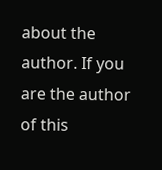about the author. If you are the author of this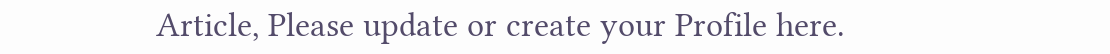Article, Please update or create your Profile here.